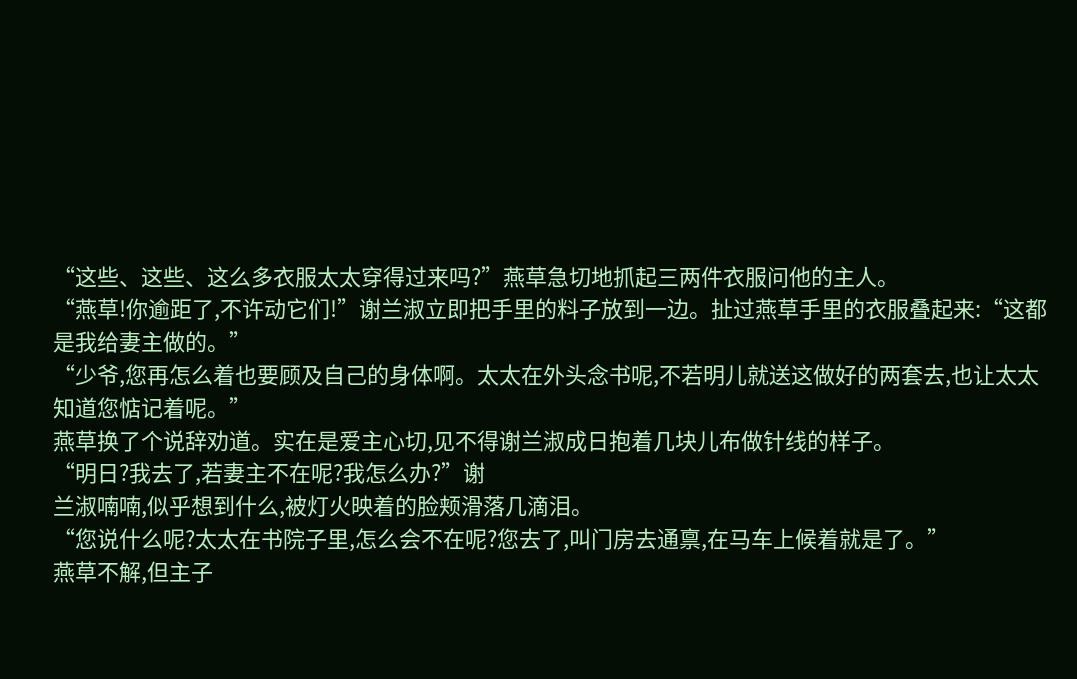“这些、这些、这么多衣服太太穿得过来吗?”燕草急切地抓起三两件衣服问他的主人。
“燕草!你逾距了,不许动它们!”谢兰淑立即把手里的料子放到一边。扯过燕草手里的衣服叠起来:“这都是我给妻主做的。”
“少爷,您再怎么着也要顾及自己的身体啊。太太在外头念书呢,不若明儿就送这做好的两套去,也让太太知道您惦记着呢。”
燕草换了个说辞劝道。实在是爱主心切,见不得谢兰淑成日抱着几块儿布做针线的样子。
“明日?我去了,若妻主不在呢?我怎么办?”谢
兰淑喃喃,似乎想到什么,被灯火映着的脸颊滑落几滴泪。
“您说什么呢?太太在书院子里,怎么会不在呢?您去了,叫门房去通禀,在马车上候着就是了。”
燕草不解,但主子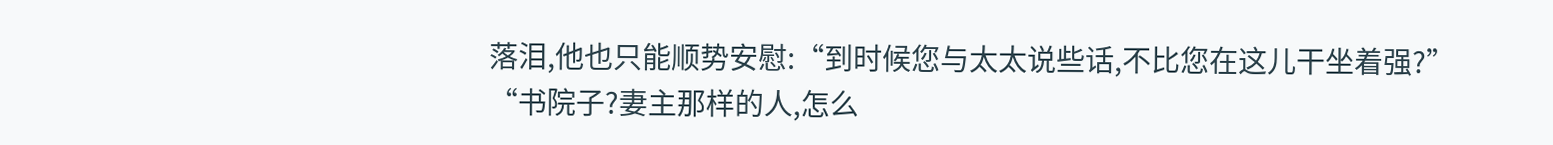落泪,他也只能顺势安慰:“到时候您与太太说些话,不比您在这儿干坐着强?”
“书院子?妻主那样的人,怎么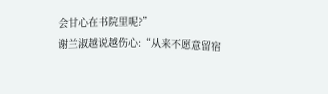会甘心在书院里呢?”
谢兰淑越说越伤心:“从来不愿意留宿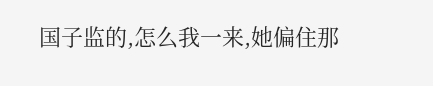国子监的,怎么我一来,她偏住那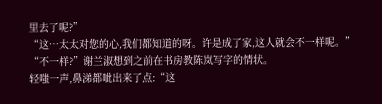里去了呢?”
“这…太太对您的心,我们都知道的呀。许是成了家,这人就会不一样呢。”
“不一样?”谢兰淑想到之前在书房教陈岚写字的情状。
轻嗤一声,鼻涕都呲出来了点:“这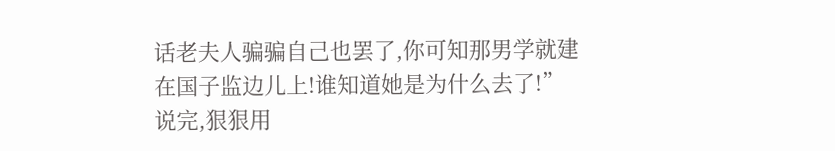话老夫人骗骗自己也罢了,你可知那男学就建在国子监边儿上!谁知道她是为什么去了!”
说完,狠狠用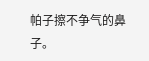帕子擦不争气的鼻子。